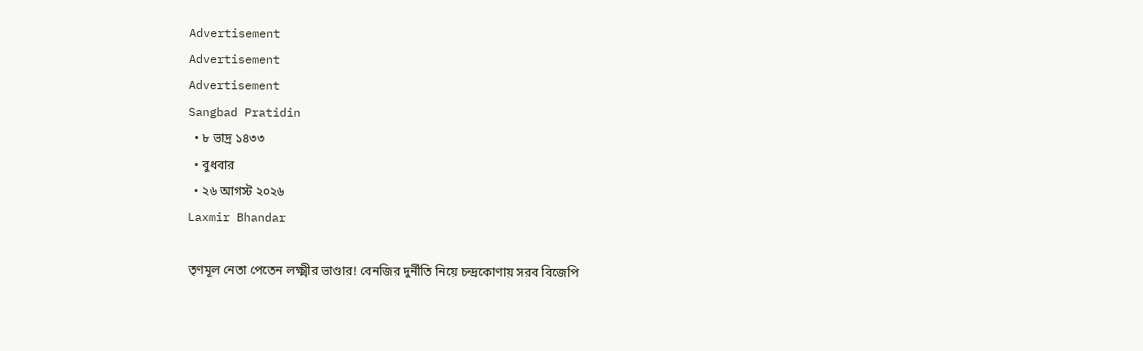Advertisement
Advertisement
Advertisement
Sangbad Pratidin
  • ৮ ভাদ্র ১৪৩৩
  • বুধবার
  • ২৬ আগস্ট ২০২৬
Laxmir Bhandar

তৃণমূল নেতা পেতেন লক্ষ্মীর ভাণ্ডার! বেনজির দুর্নীতি নিয়ে চন্দ্রকোণায় সরব বিজেপি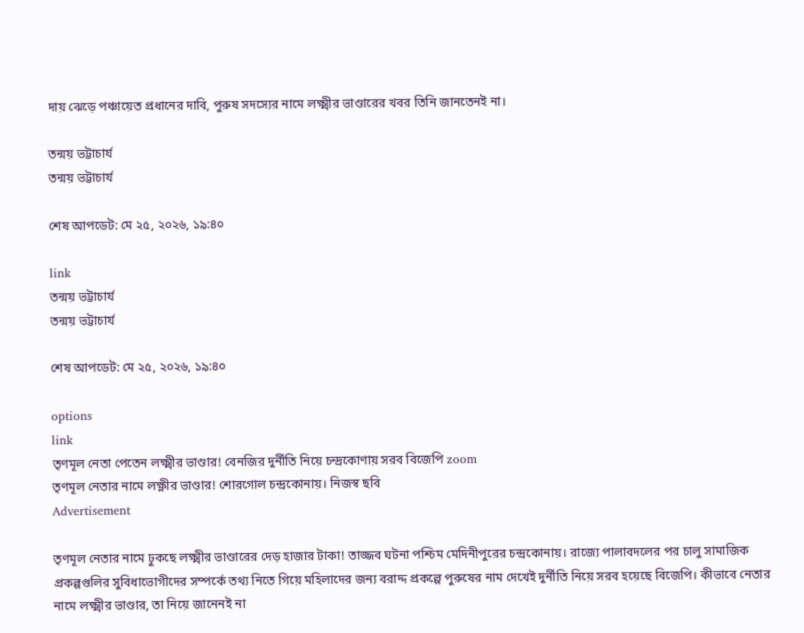দায় ঝেড়ে পঞ্চায়েত প্রধানের দাবি, পুরুষ সদস্যের নামে লক্ষ্মীর ভাণ্ডারের খবর তিনি জানতেনই না।

তন্ময় ভট্টাচার্য
তন্ময় ভট্টাচার্য

শেষ আপডেট: মে ২৫, ২০২৬, ১৯:৪০

link
তন্ময় ভট্টাচার্য
তন্ময় ভট্টাচার্য

শেষ আপডেট: মে ২৫, ২০২৬, ১৯:৪০

options
link
তৃণমূল নেতা পেতেন লক্ষ্মীর ভাণ্ডার! বেনজির দুর্নীতি নিয়ে চন্দ্রকোণায় সরব বিজেপি zoom
তৃণমূল নেতার নামে লক্ষ্ণীর ভাণ্ডার! শোরগোল চন্দ্রকোনায়। নিজস্ব ছবি
Advertisement

তৃণমূল নেতার নামে ঢুকছে লক্ষ্মীর ভাণ্ডারের দেড় হাজার টাকা! তাজ্জব ঘটনা পশ্চিম মেদিনীপুরের চন্দ্রকোনায়। রাজ্যে পালাবদলের পর চালু সামাজিক প্রকল্পগুলির সুবিধাভোগীদের সম্পর্কে তথ্য নিতে গিয়ে মহিলাদের জন্য বরাদ্দ প্রকল্পে পুরুষের নাম দেখেই দুর্নীতি নিয়ে সরব হয়েছে বিজেপি। কীভাবে নেতার নামে লক্ষ্মীর ভাণ্ডার, তা নিয়ে জানেনই না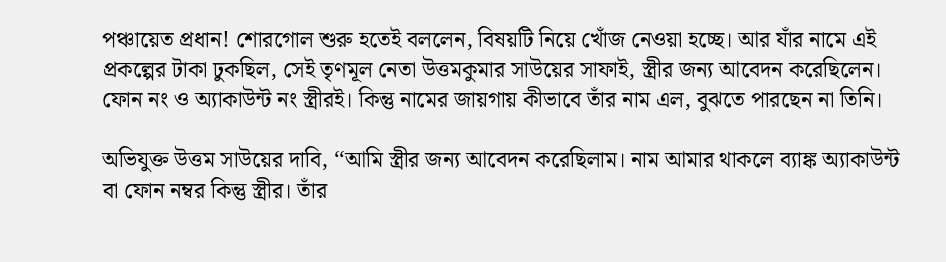পঞ্চায়েত প্রধান! শোরগোল শুরু হতেই বললেন, বিষয়টি নিয়ে খোঁজ নেওয়া হচ্ছে। আর যাঁর নামে এই প্রকল্পের টাকা ঢুকছিল, সেই তৃণমূল নেতা উত্তমকুমার সাউয়ের সাফাই, স্ত্রীর জন্য আবেদন করেছিলেন। ফোন নং ও অ্যাকাউন্ট নং স্ত্রীরই। কিন্তু নামের জায়গায় কীভাবে তাঁর নাম এল, বুঝতে পারছেন না তিনি।

অভিযুক্ত উত্তম সাউয়ের দাবি, ‘‘আমি স্ত্রীর জন্য আবেদন করেছিলাম। নাম আমার থাকলে ব্যাঙ্ক অ্যাকাউন্ট বা ফোন নম্বর কিন্তু স্ত্রীর। তাঁর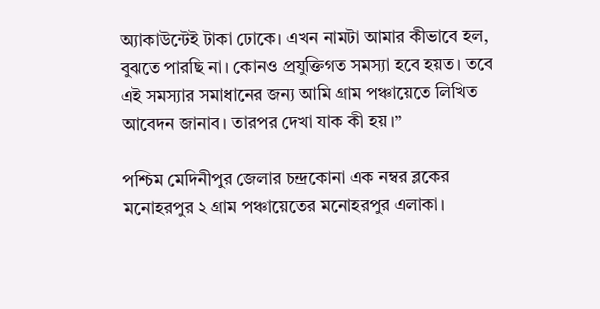অ্যাকাউন্টেই টাকা ঢোকে। এখন নামটা আমার কীভাবে হল, বুঝতে পারছি না। কোনও প্রযুক্তিগত সমস্যা হবে হয়ত। তবে এই সমস্যার সমাধানের জন্য আমি গ্রাম পঞ্চায়েতে লিখিত আবেদন জানাব। তারপর দেখা যাক কী হয়।”

পশ্চিম মেদিনীপুর জেলার চন্দ্রকোনা এক নম্বর ব্লকের মনোহরপুর ২ গ্রাম পঞ্চায়েতের মনোহরপুর এলাকা।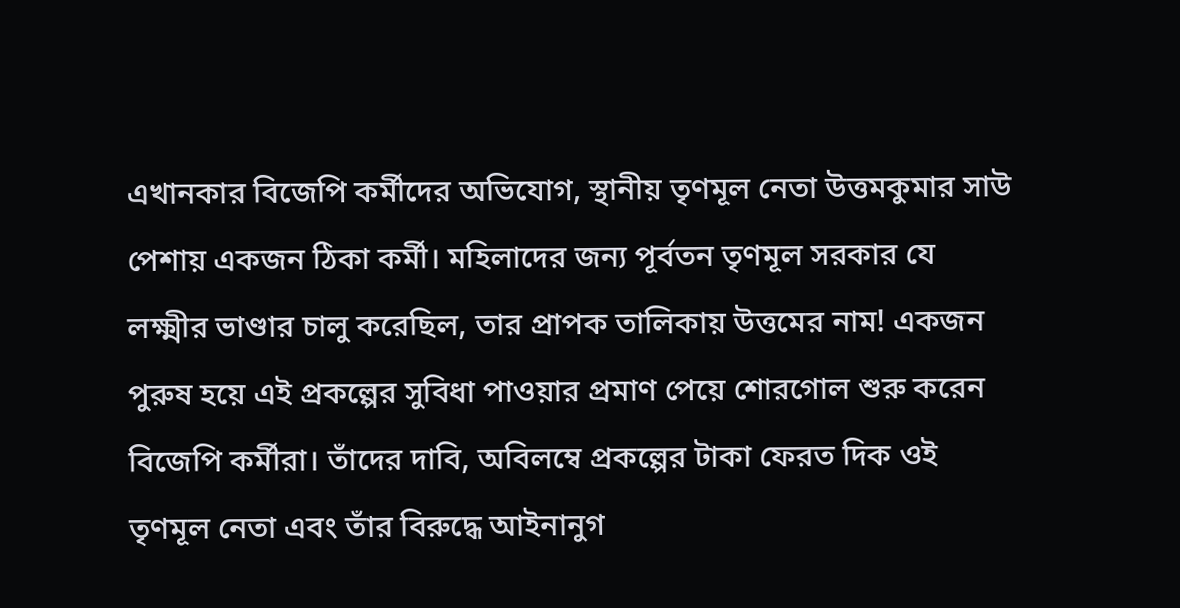এখানকার বিজেপি কর্মীদের অভিযোগ, স্থানীয় তৃণমূল নেতা উত্তমকুমার সাউ পেশায় একজন ঠিকা কর্মী। মহিলাদের জন্য পূর্বতন তৃণমূল সরকার যে লক্ষ্মীর ভাণ্ডার চালু করেছিল, তার প্রাপক তালিকায় উত্তমের নাম! একজন পুরুষ হয়ে এই প্রকল্পের সুবিধা পাওয়ার প্রমাণ পেয়ে শোরগোল শুরু করেন বিজেপি কর্মীরা। তাঁদের দাবি, অবিলম্বে প্রকল্পের টাকা ফেরত দিক ওই তৃণমূল নেতা এবং তাঁর বিরুদ্ধে আইনানুগ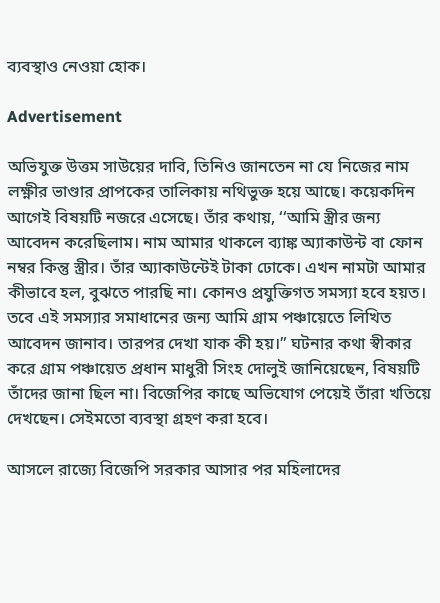ব্যবস্থাও নেওয়া হোক।

Advertisement

অভিযুক্ত উত্তম সাউয়ের দাবি, তিনিও জানতেন না যে নিজের নাম লক্ষ্ণীর ভাণ্ডার প্রাপকের তালিকায় নথিভুক্ত হয়ে আছে। কয়েকদিন আগেই বিষয়টি নজরে এসেছে। তাঁর কথায়, ‘‘আমি স্ত্রীর জন্য আবেদন করেছিলাম। নাম আমার থাকলে ব্যাঙ্ক অ্যাকাউন্ট বা ফোন নম্বর কিন্তু স্ত্রীর। তাঁর অ্যাকাউন্টেই টাকা ঢোকে। এখন নামটা আমার কীভাবে হল, বুঝতে পারছি না। কোনও প্রযুক্তিগত সমস্যা হবে হয়ত। তবে এই সমস্যার সমাধানের জন্য আমি গ্রাম পঞ্চায়েতে লিখিত আবেদন জানাব। তারপর দেখা যাক কী হয়।” ঘটনার কথা স্বীকার করে গ্রাম পঞ্চায়েত প্রধান মাধুরী সিংহ দোলুই জানিয়েছেন, বিষয়টি তাঁদের জানা ছিল না। বিজেপির কাছে অভিযোগ পেয়েই তাঁরা খতিয়ে দেখছেন। সেইমতো ব্যবস্থা গ্রহণ করা হবে।

আসলে রাজ্যে বিজেপি সরকার আসার পর মহিলাদের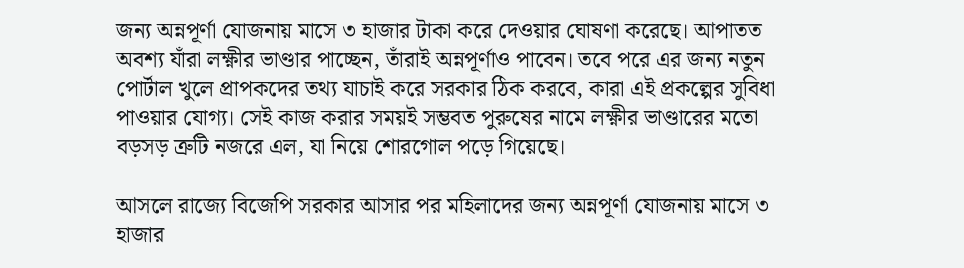জন্য অন্নপূর্ণা যোজনায় মাসে ৩ হাজার টাকা করে দেওয়ার ঘোষণা করেছে। আপাতত অবশ্য যাঁরা লক্ষ্ণীর ভাণ্ডার পাচ্ছেন, তাঁরাই অন্নপূর্ণাও পাবেন। তবে পরে এর জন্য নতুন পোর্টাল খুলে প্রাপকদের তথ্য যাচাই করে সরকার ঠিক করবে, কারা এই প্রকল্পের সুবিধা পাওয়ার যোগ্য। সেই কাজ করার সময়ই সম্ভবত পুরুষের নামে লক্ষ্ণীর ভাণ্ডারের মতো বড়সড় ত্রুটি নজরে এল, যা নিয়ে শোরগোল পড়ে গিয়েছে।

আসলে রাজ্যে বিজেপি সরকার আসার পর মহিলাদের জন্য অন্নপূর্ণা যোজনায় মাসে ৩ হাজার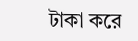টাকা করে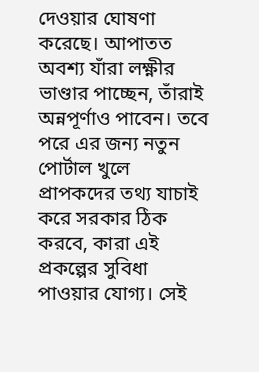দেওয়ার ঘোষণা করেছে। আপাতত অবশ্য যাঁরা লক্ষ্ণীর ভাণ্ডার পাচ্ছেন, তাঁরাই অন্নপূর্ণাও পাবেন। তবে পরে এর জন্য নতুন পোর্টাল খুলে প্রাপকদের তথ্য যাচাই করে সরকার ঠিক করবে, কারা এই প্রকল্পের সুবিধা পাওয়ার যোগ্য। সেই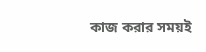কাজ করার সময়ই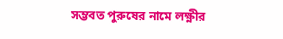সম্ভবত পুরুষের নামে লক্ষ্ণীর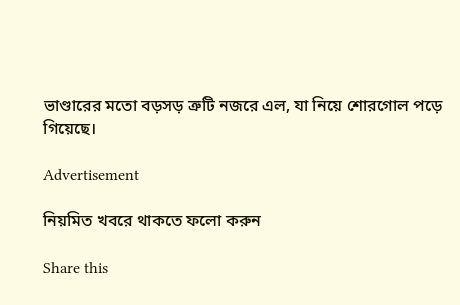ভাণ্ডারের মতো বড়সড় ত্রুটি নজরে এল, যা নিয়ে শোরগোল পড়ে গিয়েছে।

Advertisement

নিয়মিত খবরে থাকতে ফলো করুন

Share this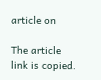article on

The article link is copied.